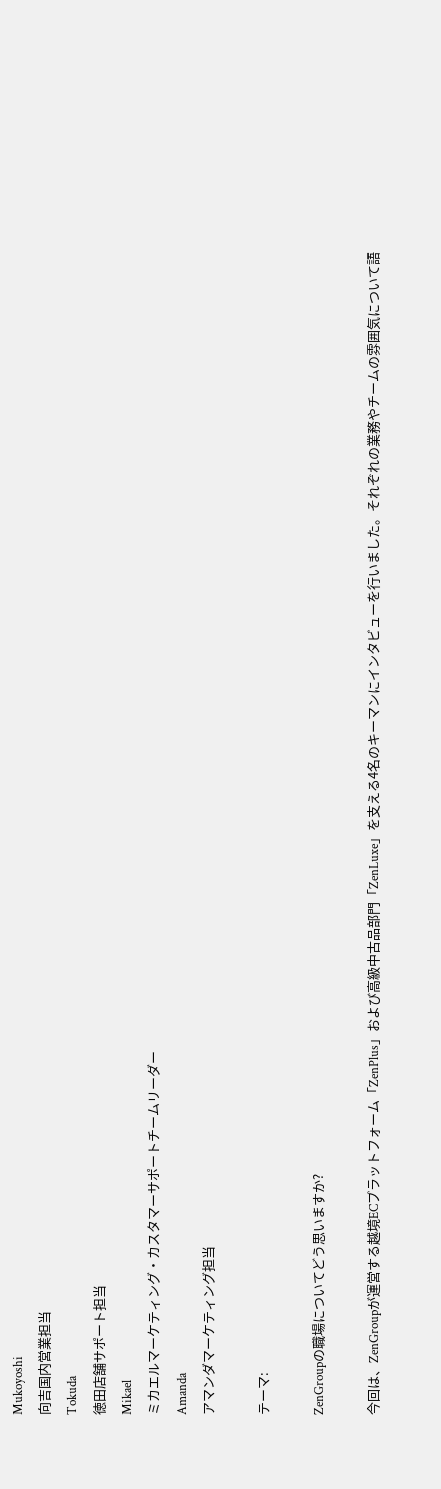Mukoyoshi
向吉国内営業担当
Tokuda
徳田店舗サポート担当
Mikael
ミカエルマーケティング・カスタマーサポートチームリーダー
Amanda
アマンダマーケティング担当

テーマ:

ZenGroupの職場についてどう思いますか?

今回は、ZenGroupが運営する越境ECプラットフォーム「ZenPlus」および高級中古品部門「ZenLuxe」を支える4名のキーマンにインタビューを行いました。それぞれの業務やチームの雰囲気について語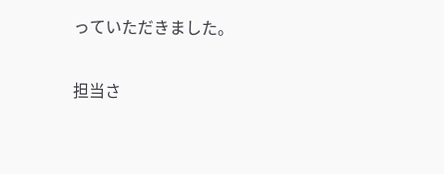っていただきました。

担当さ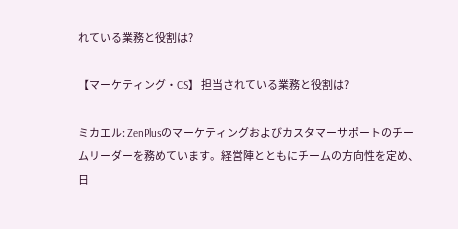れている業務と役割は?

【マーケティング・CS】 担当されている業務と役割は?

ミカエル: ZenPlusのマーケティングおよびカスタマーサポートのチームリーダーを務めています。経営陣とともにチームの方向性を定め、日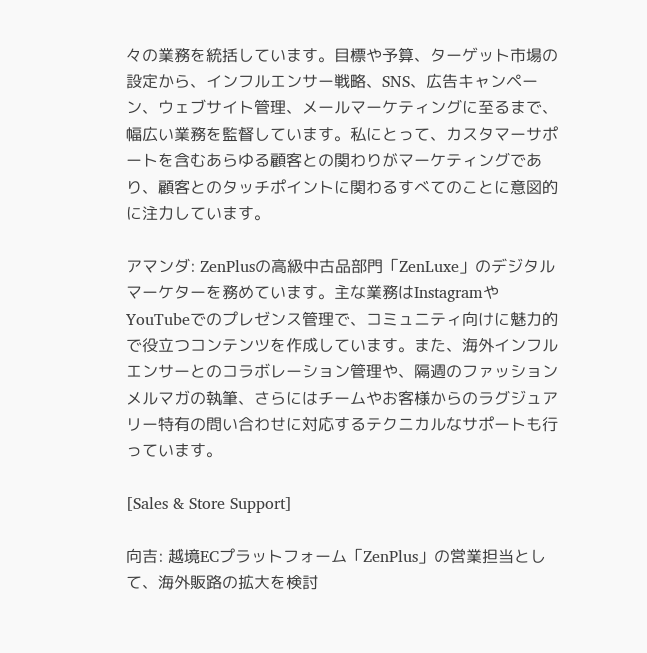々の業務を統括しています。目標や予算、ターゲット市場の設定から、インフルエンサー戦略、SNS、広告キャンペーン、ウェブサイト管理、メールマーケティングに至るまで、幅広い業務を監督しています。私にとって、カスタマーサポートを含むあらゆる顧客との関わりがマーケティングであり、顧客とのタッチポイントに関わるすべてのことに意図的に注力しています。

アマンダ: ZenPlusの高級中古品部門「ZenLuxe」のデジタルマーケターを務めています。主な業務はInstagramやYouTubeでのプレゼンス管理で、コミュニティ向けに魅力的で役立つコンテンツを作成しています。また、海外インフルエンサーとのコラボレーション管理や、隔週のファッションメルマガの執筆、さらにはチームやお客様からのラグジュアリー特有の問い合わせに対応するテクニカルなサポートも行っています。

[Sales & Store Support]

向吉: 越境ECプラットフォーム「ZenPlus」の営業担当として、海外販路の拡大を検討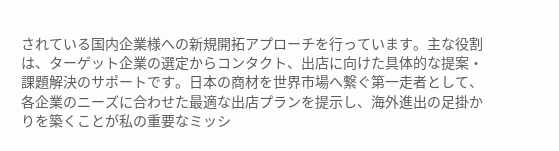されている国内企業様への新規開拓アプローチを行っています。主な役割は、ターゲット企業の選定からコンタクト、出店に向けた具体的な提案・課題解決のサポートです。日本の商材を世界市場へ繋ぐ第一走者として、各企業のニーズに合わせた最適な出店プランを提示し、海外進出の足掛かりを築くことが私の重要なミッシ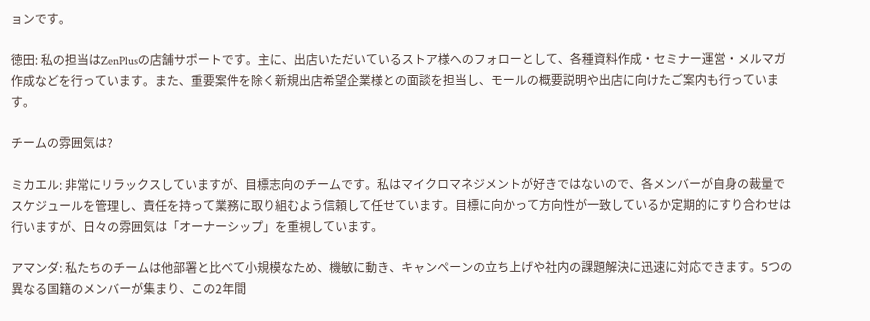ョンです。

徳田: 私の担当はZenPlusの店舗サポートです。主に、出店いただいているストア様へのフォローとして、各種資料作成・セミナー運営・メルマガ作成などを行っています。また、重要案件を除く新規出店希望企業様との面談を担当し、モールの概要説明や出店に向けたご案内も行っています。

チームの雰囲気は?

ミカエル: 非常にリラックスしていますが、目標志向のチームです。私はマイクロマネジメントが好きではないので、各メンバーが自身の裁量でスケジュールを管理し、責任を持って業務に取り組むよう信頼して任せています。目標に向かって方向性が一致しているか定期的にすり合わせは行いますが、日々の雰囲気は「オーナーシップ」を重視しています。

アマンダ: 私たちのチームは他部署と比べて小規模なため、機敏に動き、キャンペーンの立ち上げや社内の課題解決に迅速に対応できます。5つの異なる国籍のメンバーが集まり、この2年間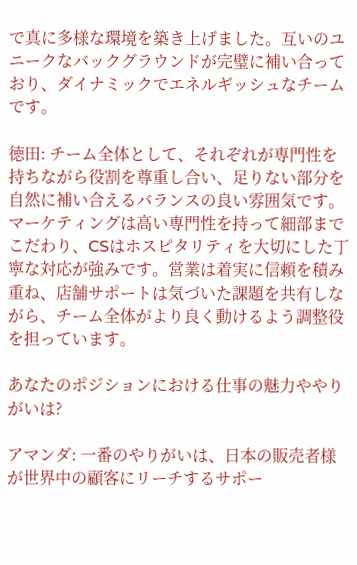で真に多様な環境を築き上げました。互いのユニークなバックグラウンドが完璧に補い合っており、ダイナミックでエネルギッシュなチームです。

徳田: チーム全体として、それぞれが専門性を持ちながら役割を尊重し合い、足りない部分を自然に補い合えるバランスの良い雰囲気です。マーケティングは高い専門性を持って細部までこだわり、CSはホスピタリティを大切にした丁寧な対応が強みです。営業は着実に信頼を積み重ね、店舗サポートは気づいた課題を共有しながら、チーム全体がより良く動けるよう調整役を担っています。

あなたのポジションにおける仕事の魅力ややりがいは?

アマンダ: 一番のやりがいは、日本の販売者様が世界中の顧客にリーチするサポー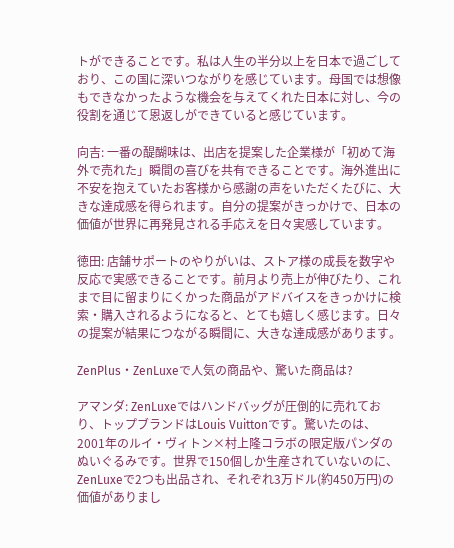トができることです。私は人生の半分以上を日本で過ごしており、この国に深いつながりを感じています。母国では想像もできなかったような機会を与えてくれた日本に対し、今の役割を通じて恩返しができていると感じています。

向吉: 一番の醍醐味は、出店を提案した企業様が「初めて海外で売れた」瞬間の喜びを共有できることです。海外進出に不安を抱えていたお客様から感謝の声をいただくたびに、大きな達成感を得られます。自分の提案がきっかけで、日本の価値が世界に再発見される手応えを日々実感しています。

徳田: 店舗サポートのやりがいは、ストア様の成長を数字や反応で実感できることです。前月より売上が伸びたり、これまで目に留まりにくかった商品がアドバイスをきっかけに検索・購入されるようになると、とても嬉しく感じます。日々の提案が結果につながる瞬間に、大きな達成感があります。

ZenPlus・ZenLuxeで人気の商品や、驚いた商品は?

アマンダ: ZenLuxeではハンドバッグが圧倒的に売れており、トップブランドはLouis Vuittonです。驚いたのは、2001年のルイ・ヴィトン×村上隆コラボの限定版パンダのぬいぐるみです。世界で150個しか生産されていないのに、ZenLuxeで2つも出品され、それぞれ3万ドル(約450万円)の価値がありまし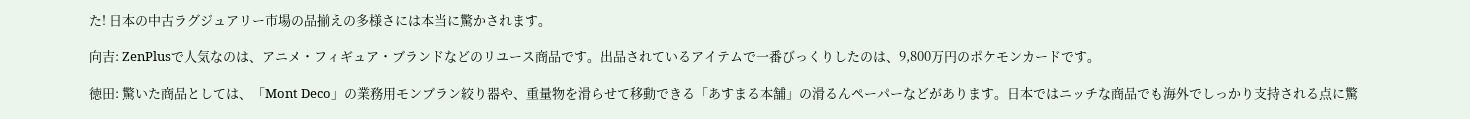た! 日本の中古ラグジュアリー市場の品揃えの多様さには本当に驚かされます。

向吉: ZenPlusで人気なのは、アニメ・フィギュア・ブランドなどのリユース商品です。出品されているアイテムで一番びっくりしたのは、9,800万円のポケモンカードです。

徳田: 驚いた商品としては、「Mont Deco」の業務用モンブラン絞り器や、重量物を滑らせて移動できる「あすまる本舗」の滑るんペーパーなどがあります。日本ではニッチな商品でも海外でしっかり支持される点に驚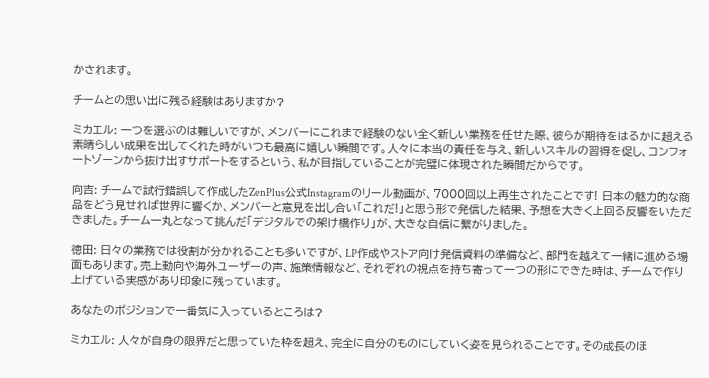かされます。

チームとの思い出に残る経験はありますか?

ミカエル: 一つを選ぶのは難しいですが、メンバーにこれまで経験のない全く新しい業務を任せた際、彼らが期待をはるかに超える素晴らしい成果を出してくれた時がいつも最高に嬉しい瞬間です。人々に本当の責任を与え、新しいスキルの習得を促し、コンフォートゾーンから抜け出すサポートをするという、私が目指していることが完璧に体現された瞬間だからです。

向吉: チームで試行錯誤して作成したZenPlus公式Instagramのリール動画が、7000回以上再生されたことです! 日本の魅力的な商品をどう見せれば世界に響くか、メンバーと意見を出し合い「これだ!」と思う形で発信した結果、予想を大きく上回る反響をいただきました。チーム一丸となって挑んだ「デジタルでの架け橋作り」が、大きな自信に繋がりました。

徳田: 日々の業務では役割が分かれることも多いですが、LP作成やストア向け発信資料の準備など、部門を越えて一緒に進める場面もあります。売上動向や海外ユーザーの声、施策情報など、それぞれの視点を持ち寄って一つの形にできた時は、チームで作り上げている実感があり印象に残っています。

あなたのポジションで一番気に入っているところは?

ミカエル: 人々が自身の限界だと思っていた枠を超え、完全に自分のものにしていく姿を見られることです。その成長のほ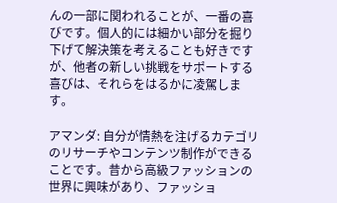んの一部に関われることが、一番の喜びです。個人的には細かい部分を掘り下げて解決策を考えることも好きですが、他者の新しい挑戦をサポートする喜びは、それらをはるかに凌駕します。

アマンダ: 自分が情熱を注げるカテゴリのリサーチやコンテンツ制作ができることです。昔から高級ファッションの世界に興味があり、ファッショ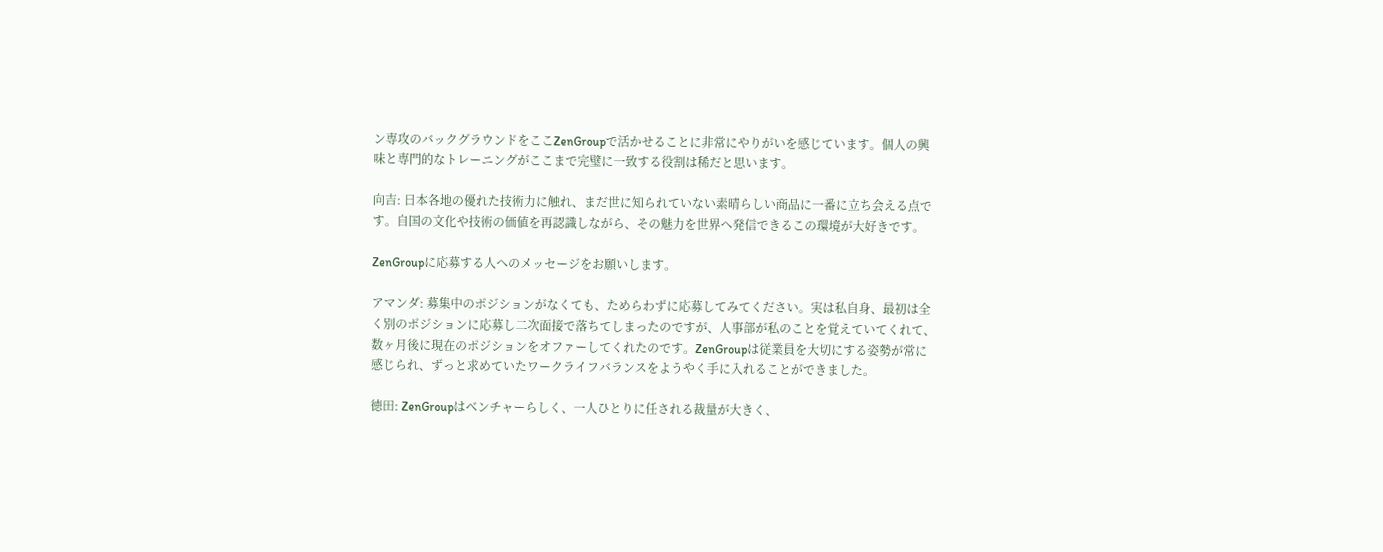ン専攻のバックグラウンドをここZenGroupで活かせることに非常にやりがいを感じています。個人の興味と専門的なトレーニングがここまで完璧に一致する役割は稀だと思います。

向吉: 日本各地の優れた技術力に触れ、まだ世に知られていない素晴らしい商品に一番に立ち会える点です。自国の文化や技術の価値を再認識しながら、その魅力を世界へ発信できるこの環境が大好きです。

ZenGroupに応募する人へのメッセージをお願いします。

アマンダ: 募集中のポジションがなくても、ためらわずに応募してみてください。実は私自身、最初は全く別のポジションに応募し二次面接で落ちてしまったのですが、人事部が私のことを覚えていてくれて、数ヶ月後に現在のポジションをオファーしてくれたのです。ZenGroupは従業員を大切にする姿勢が常に感じられ、ずっと求めていたワークライフバランスをようやく手に入れることができました。

徳田: ZenGroupはベンチャーらしく、一人ひとりに任される裁量が大きく、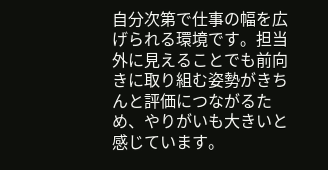自分次第で仕事の幅を広げられる環境です。担当外に見えることでも前向きに取り組む姿勢がきちんと評価につながるため、やりがいも大きいと感じています。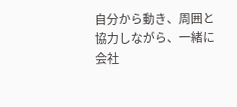自分から動き、周囲と協力しながら、一緒に会社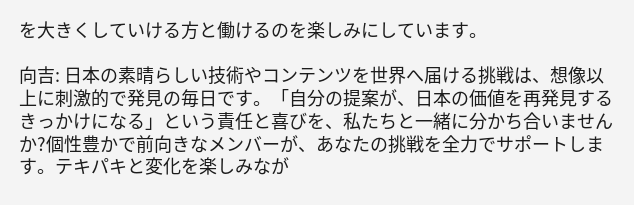を大きくしていける方と働けるのを楽しみにしています。

向吉: 日本の素晴らしい技術やコンテンツを世界へ届ける挑戦は、想像以上に刺激的で発見の毎日です。「自分の提案が、日本の価値を再発見するきっかけになる」という責任と喜びを、私たちと一緒に分かち合いませんか?個性豊かで前向きなメンバーが、あなたの挑戦を全力でサポートします。テキパキと変化を楽しみなが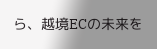ら、越境ECの未来を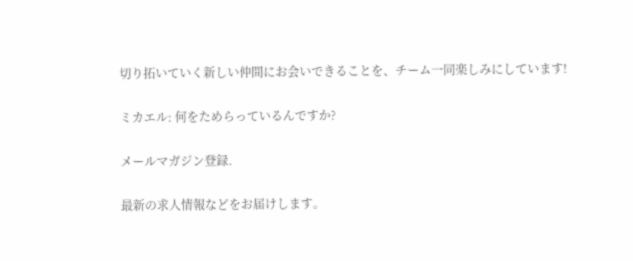切り拓いていく新しい仲間にお会いできることを、チーム一同楽しみにしています!

ミカエル: 何をためらっているんですか?

メールマガジン登録.

最新の求人情報などをお届けします。